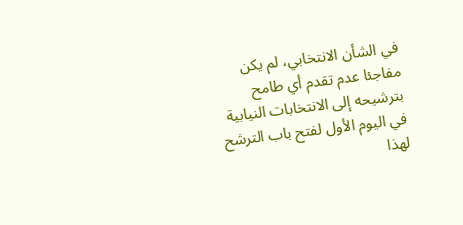في الشأن الانتخابي، لم يكن مفاجئا عدم تقدم أي طامح بترشيحه إلى الانتخابات النيابية في اليوم الأول لفتح باب الترشح لهذا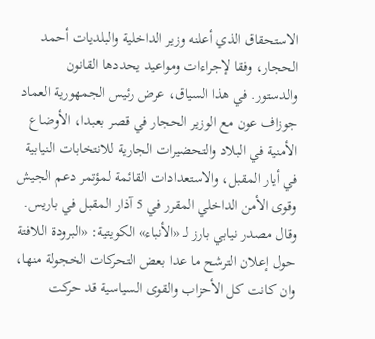الاستحقاق الذي أعلنه وزير الداخلية والبلديات أحمد الحجار، وفقا لإجراءات ومواعيد يحددها القانون والدستور. في هذا السياق، عرض رئيس الجمهورية العماد جوزاف عون مع الوزير الحجار في قصر بعبدا، الأوضاع الأمنية في البلاد والتحضيرات الجارية للانتخابات النيابية في أيار المقبل، والاستعدادات القائمة لمؤتمر دعم الجيش وقوى الأمن الداخلي المقرر في 5 آذار المقبل في باريس.
وقال مصدر نيابي بارز لـ «الأنباء» الكويتية: «البرودة اللافتة حول إعلان الترشح ما عدا بعض التحركات الخجولة منها، وان كانت كل الأحزاب والقوى السياسية قد حركت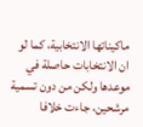ماكيناتها الانتخابية، كما لو ان الانتخابات حاصلة في موعدها ولكن من دون تسمية مرشحين، جاءت خلافا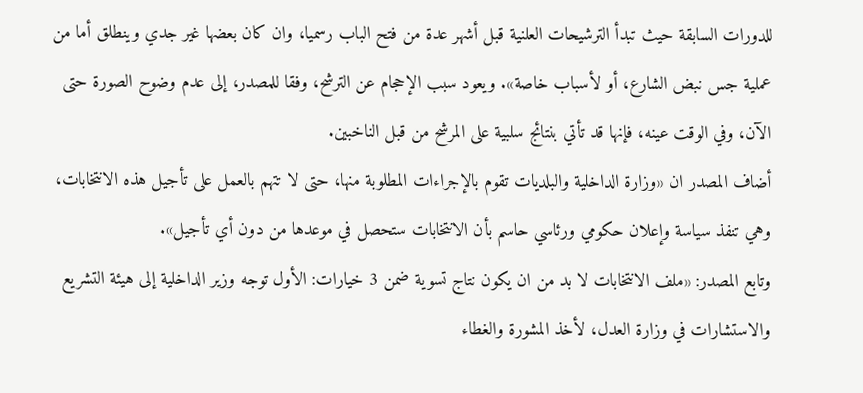للدورات السابقة حيث تبدأ الترشيحات العلنية قبل أشهر عدة من فتح الباب رسميا، وان كان بعضها غير جدي وينطلق أما من عملية جس نبض الشارع، أو لأسباب خاصة». ويعود سبب الإحجام عن الترشح، وفقا للمصدر، إلى عدم وضوح الصورة حتى الآن، وفي الوقت عينه، فإنها قد تأتي بنتائج سلبية على المرشح من قبل الناخبين.
أضاف المصدر ان «وزارة الداخلية والبلديات تقوم بالإجراءات المطلوبة منها، حتى لا تتهم بالعمل على تأجيل هذه الانتخابات، وهي تنفذ سياسة وإعلان حكومي ورئاسي حاسم بأن الانتخابات ستحصل في موعدها من دون أي تأجيل».
وتابع المصدر: «ملف الانتخابات لا بد من ان يكون نتاج تسوية ضمن 3 خيارات: الأول توجه وزير الداخلية إلى هيئة التشريع والاستشارات في وزارة العدل، لأخذ المشورة والغطاء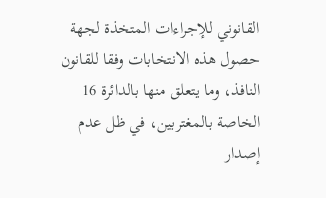القانوني للإجراءات المتخذة لجهة حصول هذه الانتخابات وفقا للقانون النافذ، وما يتعلق منها بالدائرة 16 الخاصة بالمغتربين، في ظل عدم إصدار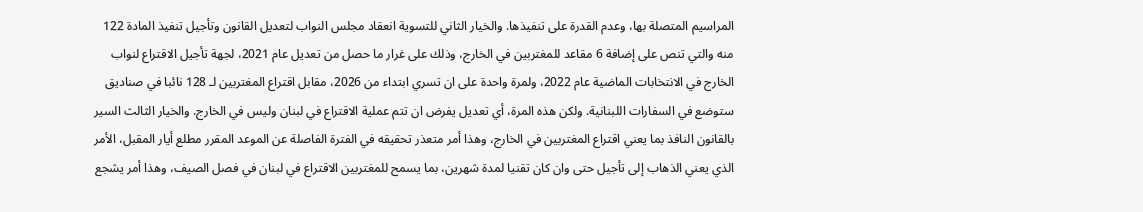المراسيم المتصلة بها، وعدم القدرة على تنفيذها. والخيار الثاني للتسوية انعقاد مجلس النواب لتعديل القانون وتأجيل تنفيذ المادة 122 منه والتي تنص على إضافة 6 مقاعد للمغتربين في الخارج، وذلك على غرار ما حصل من تعديل عام 2021، لجهة تأجيل الاقتراع لنواب الخارج في الانتخابات الماضية عام 2022، ولمرة واحدة على ان تسري ابتداء من 2026، مقابل اقتراع المغتربين لـ 128 نائبا في صناديق ستوضع في السفارات اللبنانية. ولكن هذه المرة، أي تعديل يفرض ان تتم عملية الاقتراع في لبنان وليس في الخارج. والخيار الثالث السير بالقانون النافذ بما يعني اقتراع المغتربين في الخارج، وهذا أمر متعذر تحقيقه في الفترة الفاصلة عن الموعد المقرر مطلع أيار المقبل، الأمر الذي يعني الذهاب إلى تأجيل حتى وان كان تقنيا لمدة شهرين، بما يسمح للمغتربين الاقتراع في لبنان في فصل الصيف، وهذا أمر يشجع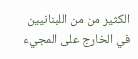الكثير من من اللبنانيين في الخارج على المجيء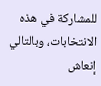للمشاركة في هذه الانتخابات، وبالتالي إنعاش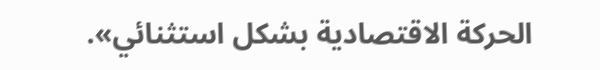الحركة الاقتصادية بشكل استثنائي».